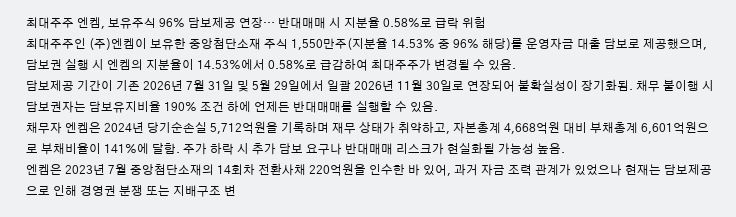최대주주 엔켐, 보유주식 96% 담보제공 연장… 반대매매 시 지분율 0.58%로 급락 위험
최대주주인 (주)엔켐이 보유한 중앙첨단소재 주식 1,550만주(지분율 14.53% 중 96% 해당)를 운영자금 대출 담보로 제공했으며, 담보권 실행 시 엔켐의 지분율이 14.53%에서 0.58%로 급감하여 최대주주가 변경될 수 있음.
담보제공 기간이 기존 2026년 7월 31일 및 5월 29일에서 일괄 2026년 11월 30일로 연장되어 불확실성이 장기화됨. 채무 불이행 시 담보권자는 담보유지비율 190% 조건 하에 언제든 반대매매를 실행할 수 있음.
채무자 엔켐은 2024년 당기순손실 5,712억원을 기록하며 재무 상태가 취약하고, 자본총계 4,668억원 대비 부채총계 6,601억원으로 부채비율이 141%에 달함. 주가 하락 시 추가 담보 요구나 반대매매 리스크가 현실화될 가능성 높음.
엔켐은 2023년 7월 중앙첨단소재의 14회차 전환사채 220억원을 인수한 바 있어, 과거 자금 조력 관계가 있었으나 현재는 담보제공으로 인해 경영권 분쟁 또는 지배구조 변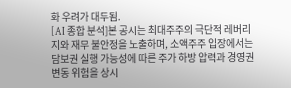화 우려가 대두됨.
[AI 종합 분석]본 공시는 최대주주의 극단적 레버리지와 재무 불안정을 노출하며, 소액주주 입장에서는 담보권 실행 가능성에 따른 주가 하방 압력과 경영권 변동 위험을 상시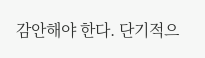감안해야 한다. 단기적으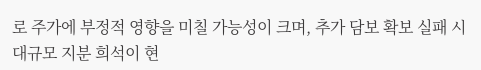로 주가에 부정적 영향을 미칠 가능성이 크며, 추가 담보 확보 실패 시 대규모 지분 희석이 현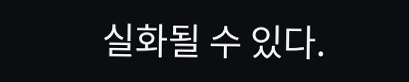실화될 수 있다.